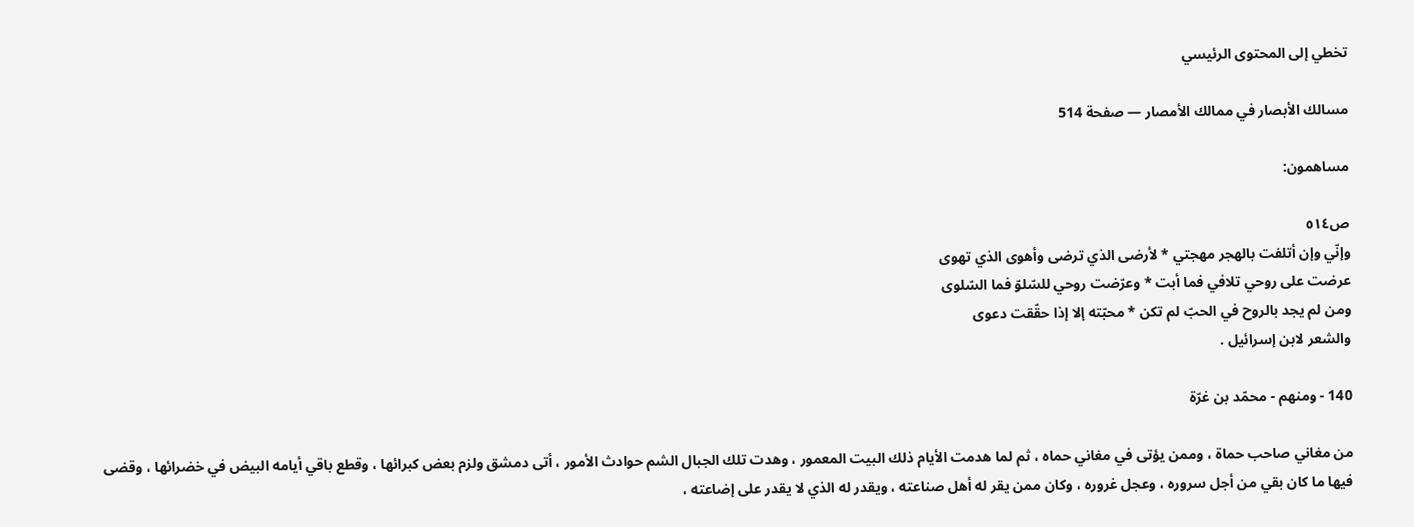تخطي إلى المحتوى الرئيسي

مسالك الأبصار في ممالك الأمصار — صفحة 514

مساهمون:

ص٥١٤
وإنّي وإن أتلفت بالهجر مهجتي * لأرضى الذي ترضى وأهوى الذي تهوى
عرضت على روحي تلافي فما أبت * وعرّضت روحي للسّلوّ فما السّلوى
ومن لم يجد بالروح في الحبّ لم تكن * محبّته إلا إذا حقّقت دعوى
والشعر لابن إسرائيل .

140 - ومنهم - محمّد بن غرّة

من مغاني صاحب حماة ، وممن يؤتى في مغاني حماه ، ثم لما هدمت الأيام ذلك البيت المعمور ، وهدت تلك الجبال الشم حوادث الأمور ، أتى دمشق ولزم بعض كبرائها ، وقطع باقي أيامه البيض في خضرائها ، وقضى فيها ما كان بقي من أجل سروره ، وعجل غروره ، وكان ممن يقر له أهل صناعته ، ويقدر له الذي لا يقدر على إضاعته ،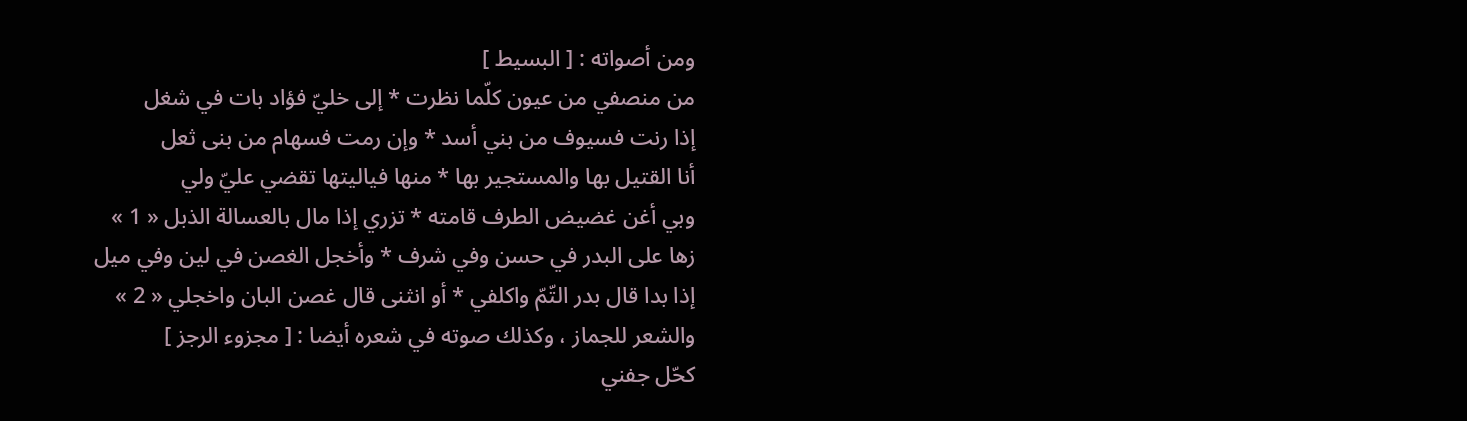ومن أصواته : [ البسيط ]
من منصفي من عيون كلّما نظرت * إلى خليّ فؤاد بات في شغل
إذا رنت فسيوف من بني أسد * وإن رمت فسهام من بنى ثعل
أنا القتيل بها والمستجير بها * منها فياليتها تقضي عليّ ولي
وبي أغن غضيض الطرف قامته * تزري إذا مال بالعسالة الذبل « 1 »
زها على البدر في حسن وفي شرف * وأخجل الغصن في لين وفي ميل
إذا بدا قال بدر التّمّ واكلفي * أو انثنى قال غصن البان واخجلي « 2 »
والشعر للجماز ، وكذلك صوته في شعره أيضا : [ مجزوء الرجز ]
كحّل جفني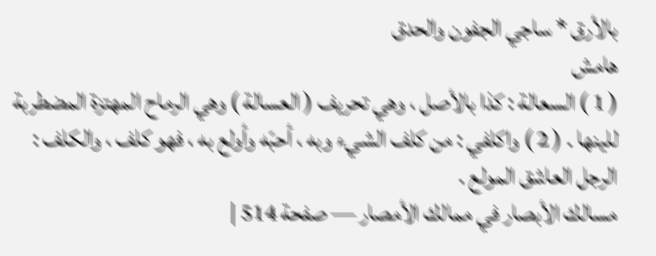بالأرق * ساجي الجفون والحدق
هامش
( 1 ) السعالة : كذا بالأصل ، وهي تحريف ( العسالة ) وهي الرماح المهتزة المضطربة للينها . ( 2 ) واكلفي : من كلف الشيء وبه ، أحبّه وأولع به ، فهو كلف ، والكلف : الرجل العاشق المولع .
مسالك الأبصار في ممالك الأمصار — صفحة 514 |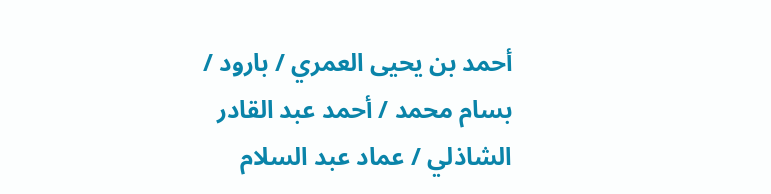أحمد بن يحيى العمري / بارود / بسام محمد / أحمد عبد القادر الشاذلي / عماد عبد السلام